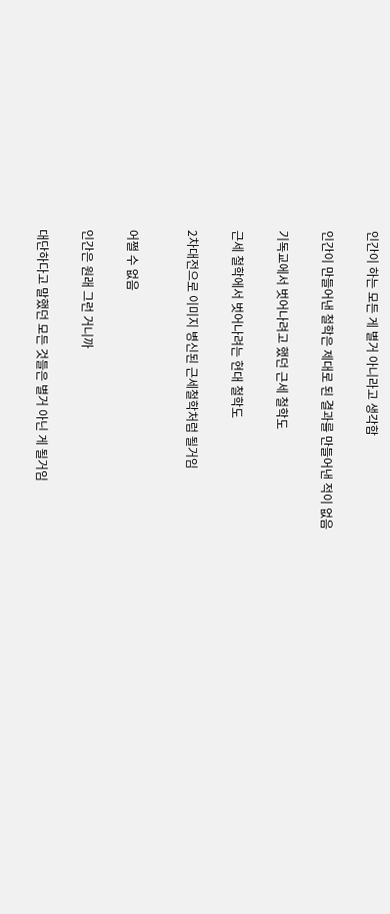인간이 하는 모든 게 별거 아니라고 생각함


인간이 만들어낸 철학은 제대로 된 결과를 만들어낸 적이 없음


기독교에서 벗어나려고 했던 근세 철학도


근세 철학에서 벗어나려는 현대 철학도


2차대전으로 이미지 병신된 근세철학처럼 될거임



어쩔 수 없음


인간은 원래 그런 거니까


대단하다고 말했던 모든 것들은 별거 아닌 게 될거임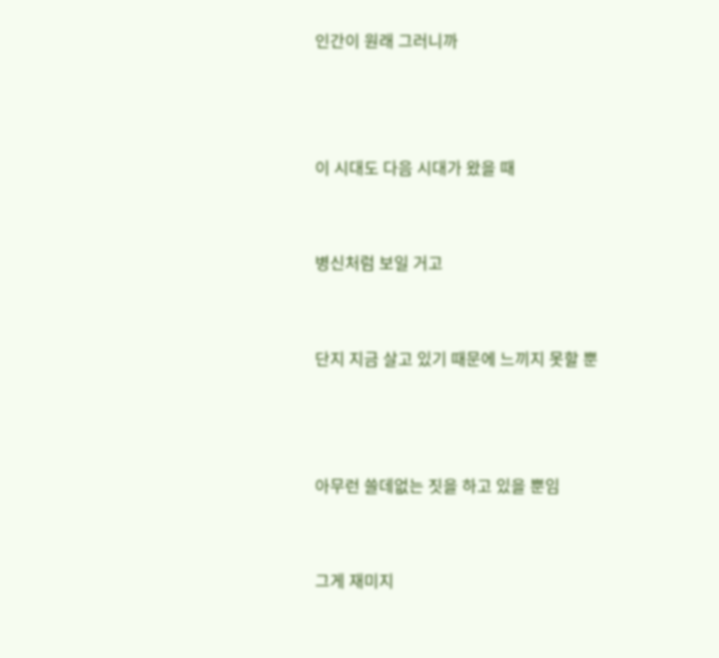인간이 원래 그러니까



이 시대도 다음 시대가 왔을 때


병신처럼 보일 거고


단지 지금 살고 있기 때문에 느끼지 못할 뿐



아무런 쓸데없는 짓을 하고 있을 뿐임


그게 재미지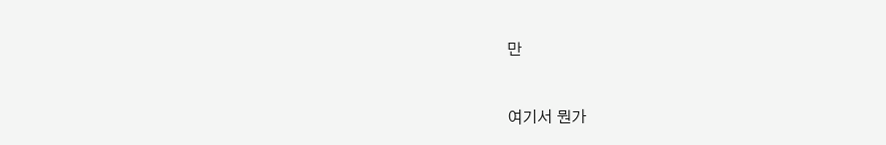만


여기서 뭔가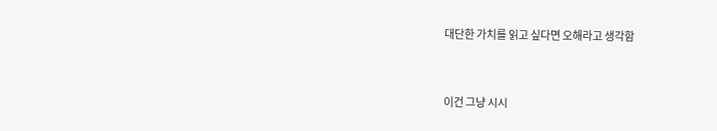대단한 가치를 읽고 싶다면 오해라고 생각함


이건 그냥 시시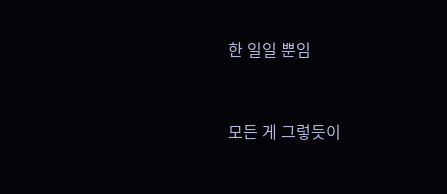한 일일 뿐임


모든 게 그렇듯이